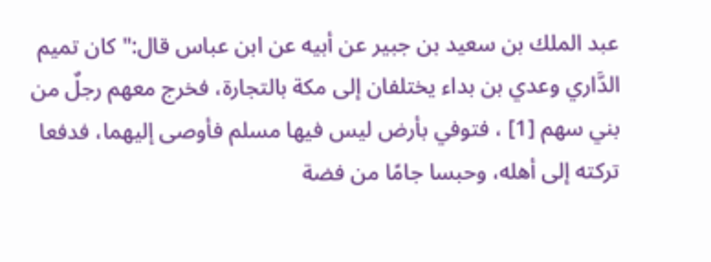عبد الملك بن سعيد بن جبير عن أبيه عن ابن عباس قال:"كان تميم الدَّاري وعدي بن بداء يختلفان إلى مكة بالتجارة، فخرج معهم رجلٌ من بني سهم [1] ، فتوفي بأرض ليس فيها مسلم فأوصى إليهما، فدفعا تركته إلى أهله، وحبسا جامًا من فضة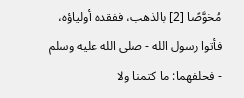مُخوَّصًا [2] بالذهب، ففقده أولياؤه، فأتوا رسول الله - صلى الله عليه وسلم - فحلفهما: ما كتمنا ولا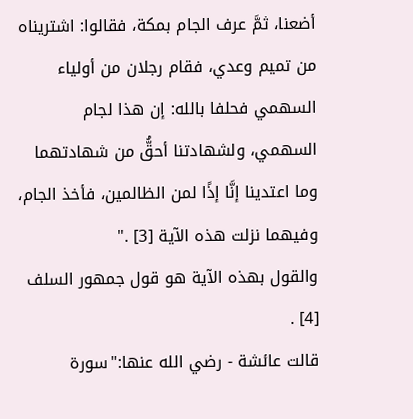أضعنا، ثمَّ عرف الجام بمكة، فقالوا: اشتريناه من تميم وعدي، فقام رجلان من أولياء السهمي فحلفا بالله: إن هذا لجام السهمي، ولشهادتنا أحقُّ من شهادتهما وما اعتدينا إنَّا إذًا لمن الظالمين، فأخذ الجام، وفيهما نزلت هذه الآية [3] ."
والقول بهذه الآية هو قول جمهور السلف [4] .
قالت عائشة - رضي الله عنها:"سورة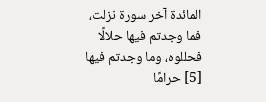المائدة آخر سورة نزلت، فما وجدتم فيها حلالًا فحللوه، وما وجدتم فيها [5] حرامًا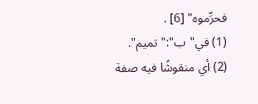فحرِّموه" [6] .
(1) في"ب":"تميم".
(2) أي منقوشًا فيه صفة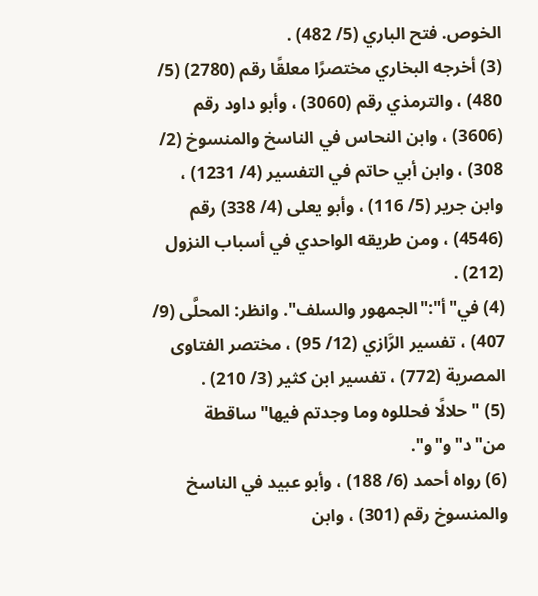الخوص. فتح الباري (5/ 482) .
(3) أخرجه البخاري مختصرًا معلقًا رقم (2780) (5/ 480) ، والترمذي رقم (3060) ، وأبو داود رقم (3606) ، وابن النحاس في الناسخ والمنسوخ (2/ 308) ، وابن أبي حاتم في التفسير (4/ 1231) ، وابن جرير (5/ 116) ، وأبو يعلى (4/ 338) رقم (4546) ، ومن طريقه الواحدي في أسباب النزول (212) .
(4) في"أ":"الجمهور والسلف". وانظر: المحلَّى (9/ 407) ، تفسير الرَّازي (12/ 95) ، مختصر الفتاوى المصرية (772) ، تفسير ابن كثير (3/ 210) .
(5) "حلالًا فحللوه وما وجدتم فيها"ساقطة من"د"و"و".
(6) رواه أحمد (6/ 188) ، وأبو عبيد في الناسخ والمنسوخ رقم (301) ، وابن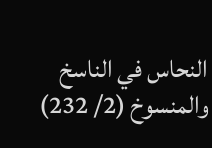النحاس في الناسخ والمنسوخ (2/ 232)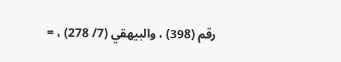رقم (398) ، والبيهقي (7/ 278) ، =